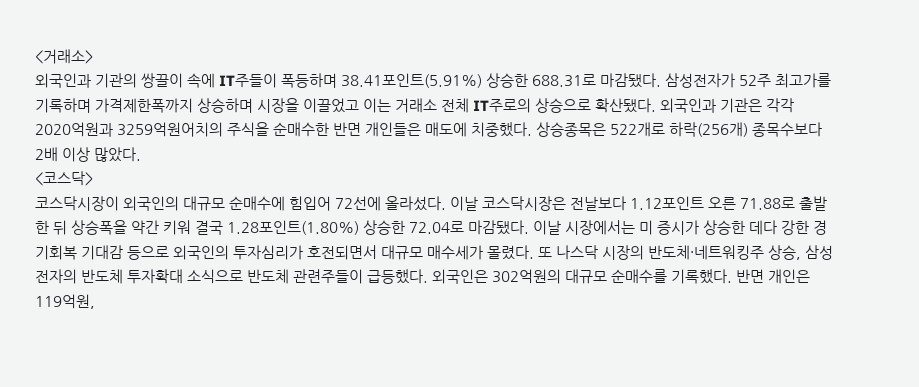<거래소>
외국인과 기관의 쌍끌이 속에 IT주들이 폭등하며 38.41포인트(5.91%) 상승한 688.31로 마감됐다. 삼성전자가 52주 최고가를 기록하며 가격제한폭까지 상승하며 시장을 이끌었고 이는 거래소 전체 IT주로의 상승으로 확산됐다. 외국인과 기관은 각각 2020억원과 3259억원어치의 주식을 순매수한 반면 개인들은 매도에 치중했다. 상승종목은 522개로 하락(256개) 종목수보다 2배 이상 많았다.
<코스닥>
코스닥시장이 외국인의 대규모 순매수에 힘입어 72선에 올라섰다. 이날 코스닥시장은 전날보다 1.12포인트 오른 71.88로 출발한 뒤 상승폭을 약간 키워 결국 1.28포인트(1.80%) 상승한 72.04로 마감됐다. 이날 시장에서는 미 증시가 상승한 데다 강한 경기회복 기대감 등으로 외국인의 투자심리가 호전되면서 대규모 매수세가 몰렸다. 또 나스닥 시장의 반도체·네트워킹주 상승, 삼성전자의 반도체 투자확대 소식으로 반도체 관련주들이 급등했다. 외국인은 302억원의 대규모 순매수를 기록했다. 반면 개인은 119억원,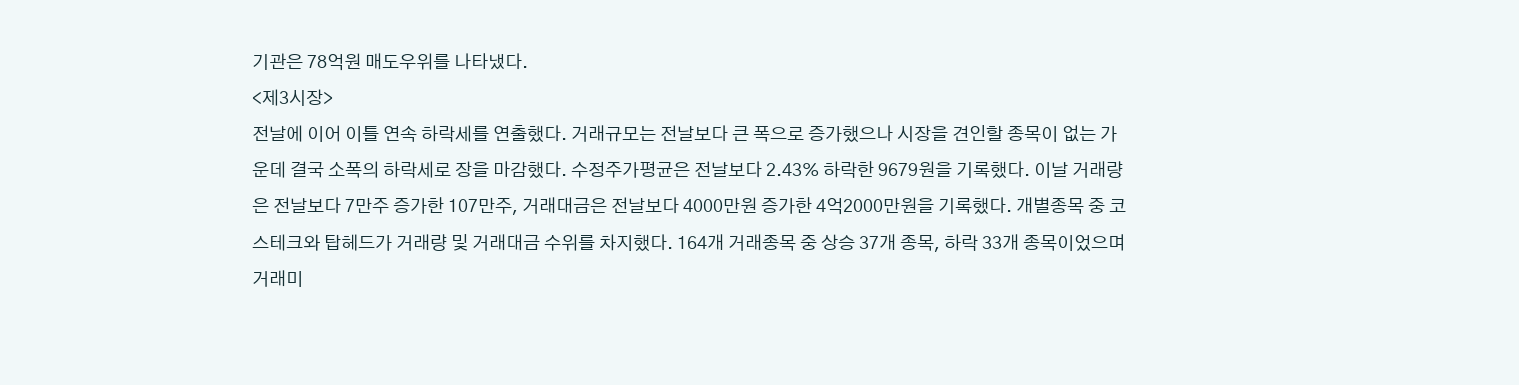기관은 78억원 매도우위를 나타냈다.
<제3시장>
전날에 이어 이틀 연속 하락세를 연출했다. 거래규모는 전날보다 큰 폭으로 증가했으나 시장을 견인할 종목이 없는 가운데 결국 소폭의 하락세로 장을 마감했다. 수정주가평균은 전날보다 2.43% 하락한 9679원을 기록했다. 이날 거래량은 전날보다 7만주 증가한 107만주, 거래대금은 전날보다 4000만원 증가한 4억2000만원을 기록했다. 개별종목 중 코스테크와 탑헤드가 거래량 및 거래대금 수위를 차지했다. 164개 거래종목 중 상승 37개 종목, 하락 33개 종목이었으며 거래미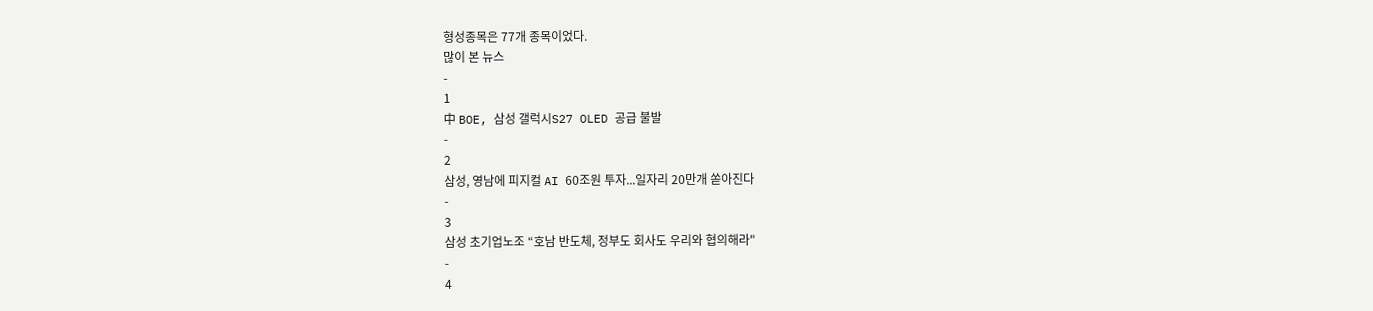형성종목은 77개 종목이었다.
많이 본 뉴스
-
1
中 BOE, 삼성 갤럭시S27 OLED 공급 불발
-
2
삼성, 영남에 피지컬 AI 60조원 투자...일자리 20만개 쏟아진다
-
3
삼성 초기업노조 “호남 반도체, 정부도 회사도 우리와 협의해라"
-
4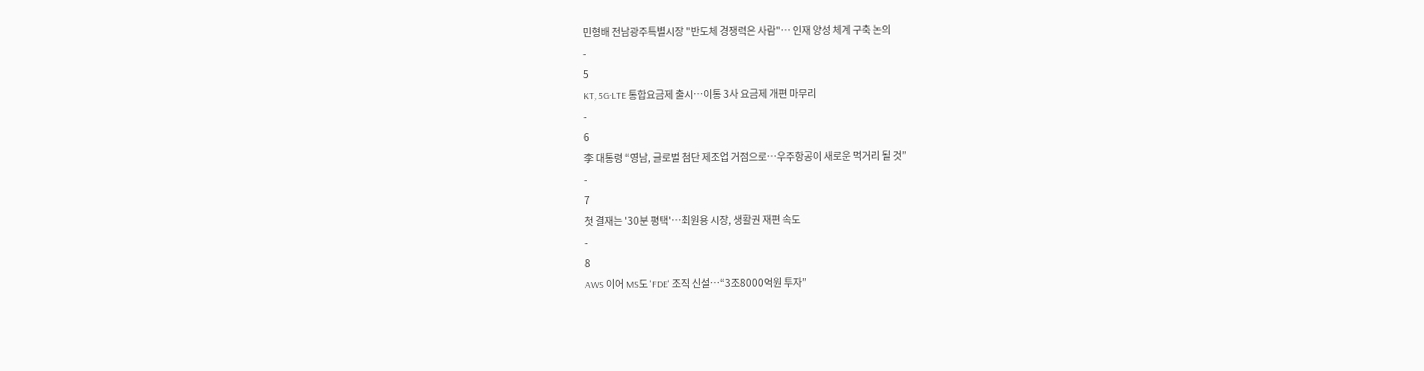민형배 전남광주특별시장 "반도체 경쟁력은 사람"… 인재 양성 체계 구축 논의
-
5
KT, 5G·LTE 통합요금제 출시…이통 3사 요금제 개편 마무리
-
6
李 대통령 “영남, 글로벌 첨단 제조업 거점으로…우주항공이 새로운 먹거리 될 것”
-
7
첫 결재는 '30분 평택'…최원용 시장, 생활권 재편 속도
-
8
AWS 이어 MS도 'FDE' 조직 신설…“3조8000억원 투자”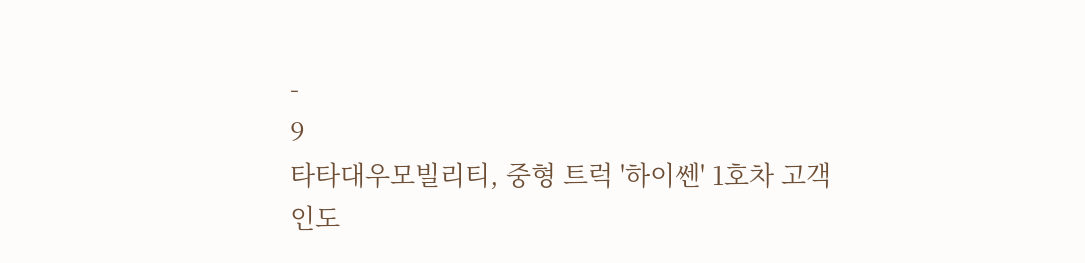-
9
타타대우모빌리티, 중형 트럭 '하이쎈' 1호차 고객 인도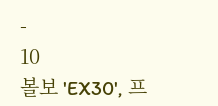-
10
볼보 'EX30', 프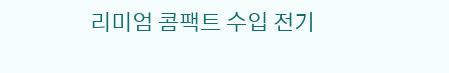리미엄 콤팩트 수입 전기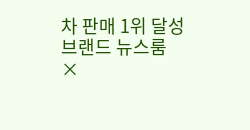차 판매 1위 달성
브랜드 뉴스룸
×